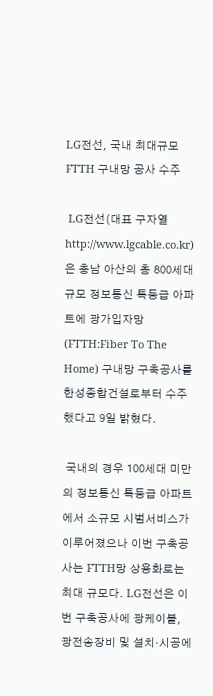LG전선, 국내 최대규모 FTTH 구내망 공사 수주

 LG전선(대표 구자열 http://www.lgcable.co.kr)은 충남 아산의 총 800세대 규모 정보통신 특등급 아파트에 광가입자망(FTTH:Fiber To The Home) 구내망 구축공사를 한성종합건설로부터 수주했다고 9일 밝혔다.

 국내의 경우 100세대 미만의 정보통신 특등급 아파트에서 소규모 시범서비스가 이루어졌으나 이번 구축공사는 FTTH망 상용화로는 최대 규모다. LG전선은 이번 구축공사에 광케이블, 광전송장비 및 설치·시공에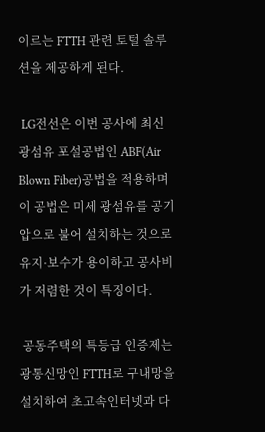이르는 FTTH 관련 토털 솔루션을 제공하게 된다.

 LG전선은 이번 공사에 최신 광섬유 포설공법인 ABF(Air Blown Fiber)공법을 적용하며 이 공법은 미세 광섬유를 공기압으로 불어 설치하는 것으로 유지·보수가 용이하고 공사비가 저렴한 것이 특징이다.

 공동주택의 특등급 인증제는 광통신망인 FTTH로 구내망을 설치하여 초고속인터넷과 다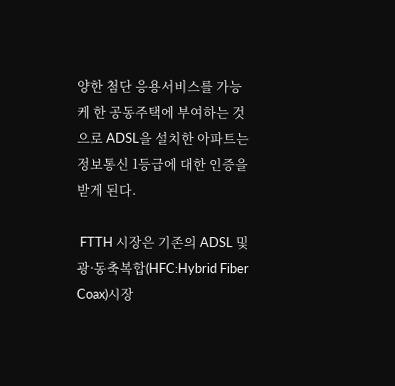양한 첨단 응용서비스를 가능케 한 공동주택에 부여하는 것으로 ADSL을 설치한 아파트는 정보통신 1등급에 대한 인증을 받게 된다.

 FTTH 시장은 기존의 ADSL 및 광·동축복합(HFC:Hybrid Fiber Coax)시장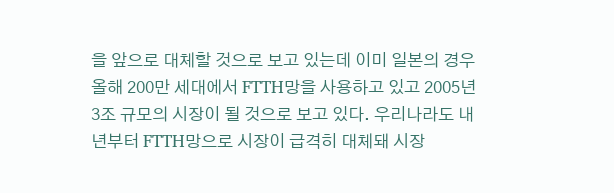을 앞으로 대체할 것으로 보고 있는데 이미 일본의 경우 올해 200만 세대에서 FTTH망을 사용하고 있고 2005년 3조 규모의 시장이 될 것으로 보고 있다. 우리나라도 내년부터 FTTH망으로 시장이 급격히 대체돼 시장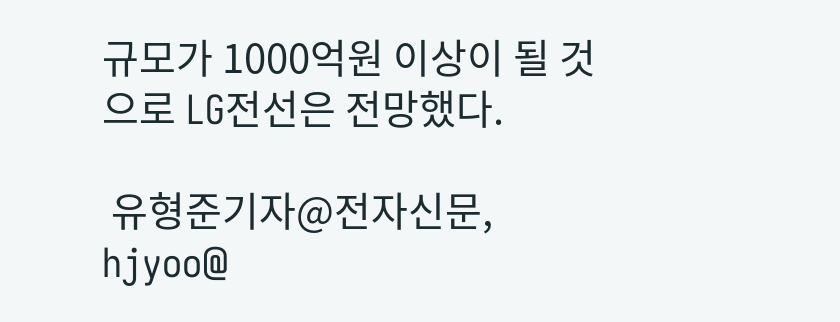규모가 1000억원 이상이 될 것으로 LG전선은 전망했다.

 유형준기자@전자신문, hjyoo@